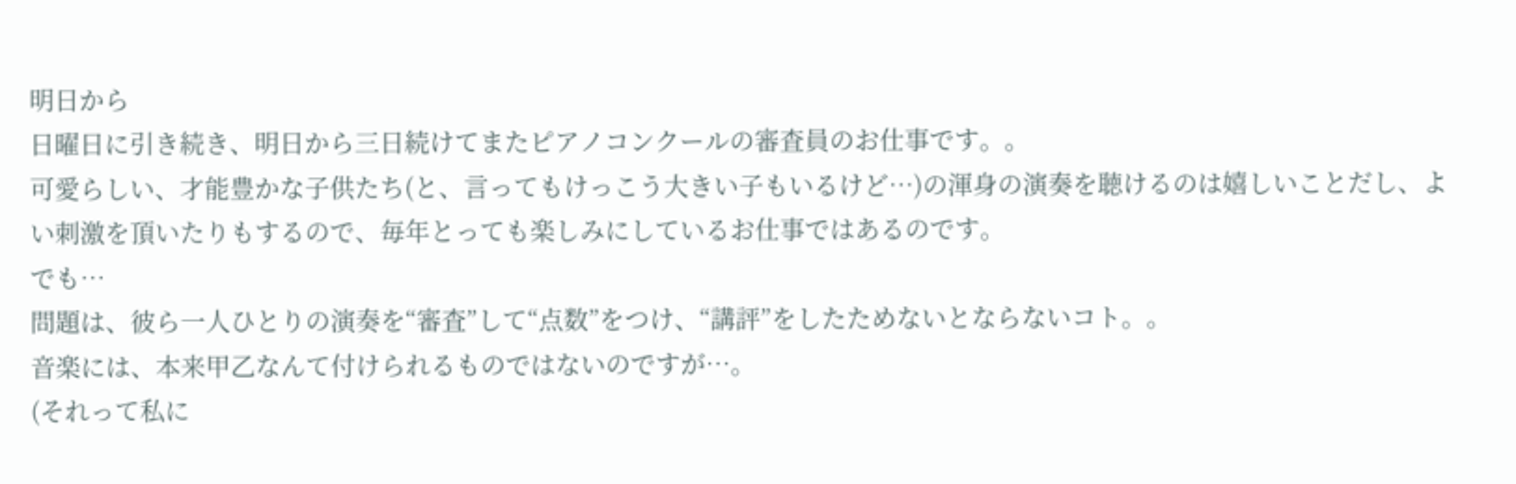明日から
日曜日に引き続き、明日から三日続けてまたピアノコンクールの審査員のお仕事です。。
可愛らしい、才能豊かな子供たち(と、言ってもけっこう大きい子もいるけど…)の渾身の演奏を聴けるのは嬉しいことだし、よい刺激を頂いたりもするので、毎年とっても楽しみにしているお仕事ではあるのです。
でも…
問題は、彼ら一人ひとりの演奏を“審査”して“点数”をつけ、“講評”をしたためないとならないコト。。
音楽には、本来甲乙なんて付けられるものではないのですが…。
(それって私に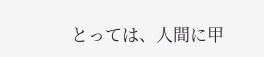とっては、人間に甲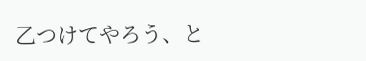乙つけてやろう、と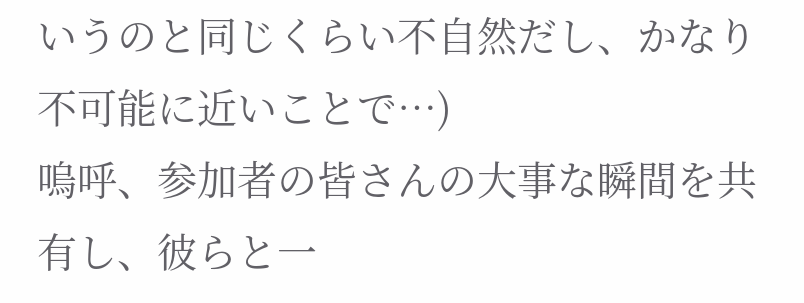いうのと同じくらい不自然だし、かなり不可能に近いことで…)
嗚呼、参加者の皆さんの大事な瞬間を共有し、彼らと一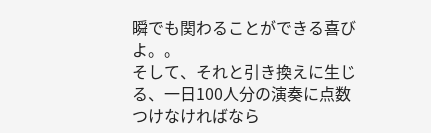瞬でも関わることができる喜びよ。。
そして、それと引き換えに生じる、一日100人分の演奏に点数つけなければなら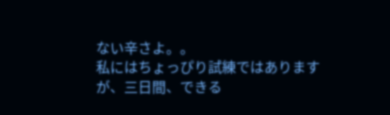ない辛さよ。。
私にはちょっぴり試練ではありますが、三日間、できる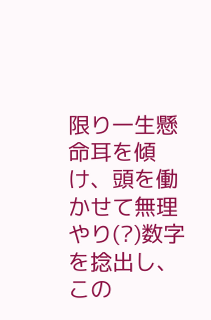限り一生懸命耳を傾け、頭を働かせて無理やり(?)数字を捻出し、この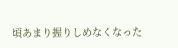頃あまり握りしめなくなった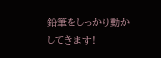鉛筆をしっかり動かしてきます!